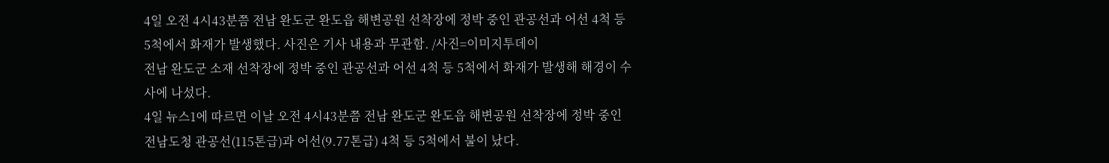4일 오전 4시43분쯤 전남 완도군 완도읍 해변공원 선착장에 정박 중인 관공선과 어선 4척 등 5척에서 화재가 발생했다. 사진은 기사 내용과 무관함. /사진=이미지투데이
전남 완도군 소재 선착장에 정박 중인 관공선과 어선 4척 등 5척에서 화재가 발생해 해경이 수사에 나섰다.
4일 뉴스1에 따르면 이날 오전 4시43분쯤 전남 완도군 완도읍 해변공원 선착장에 정박 중인 전남도청 관공선(115톤급)과 어선(9.77톤급) 4척 등 5척에서 불이 났다.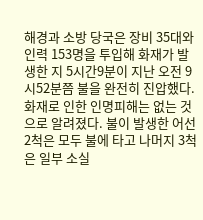해경과 소방 당국은 장비 35대와 인력 153명을 투입해 화재가 발생한 지 5시간9분이 지난 오전 9시52분쯤 불을 완전히 진압했다. 화재로 인한 인명피해는 없는 것으로 알려졌다. 불이 발생한 어선 2척은 모두 불에 타고 나머지 3척은 일부 소실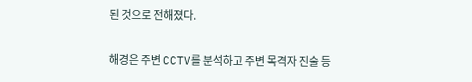된 것으로 전해졌다.


해경은 주변 CCTV를 분석하고 주변 목격자 진술 등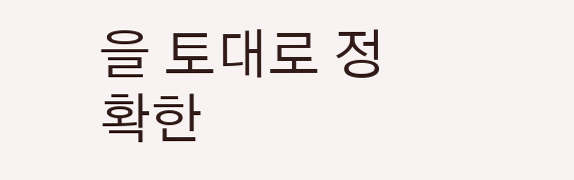을 토대로 정확한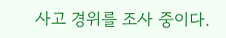사고 경위를 조사 중이다.